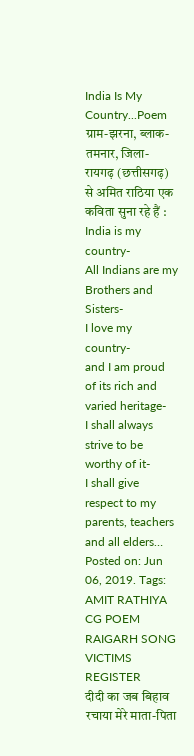India Is My Country...Poem
ग्राम-झरना, ब्लाक-तमनार, जिला-रायगढ़ (छत्तीसगढ़) से अमित राठिया एक कविता सुना रहे हैं :
India is my country-
All Indians are my Brothers and Sisters-
I love my country-
and I am proud of its rich and varied heritage-
I shall always strive to be worthy of it-
I shall give respect to my parents, teachers and all elders…
Posted on: Jun 06, 2019. Tags: AMIT RATHIYA CG POEM RAIGARH SONG VICTIMS REGISTER
दीदी का जब बिहाव रचाया मेरे माता-पिता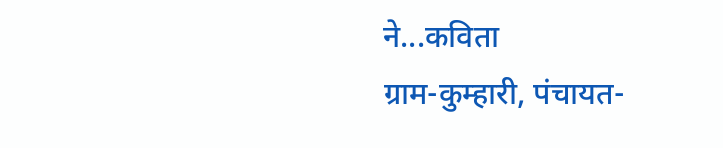ने...कविता
ग्राम-कुम्हारी, पंचायत-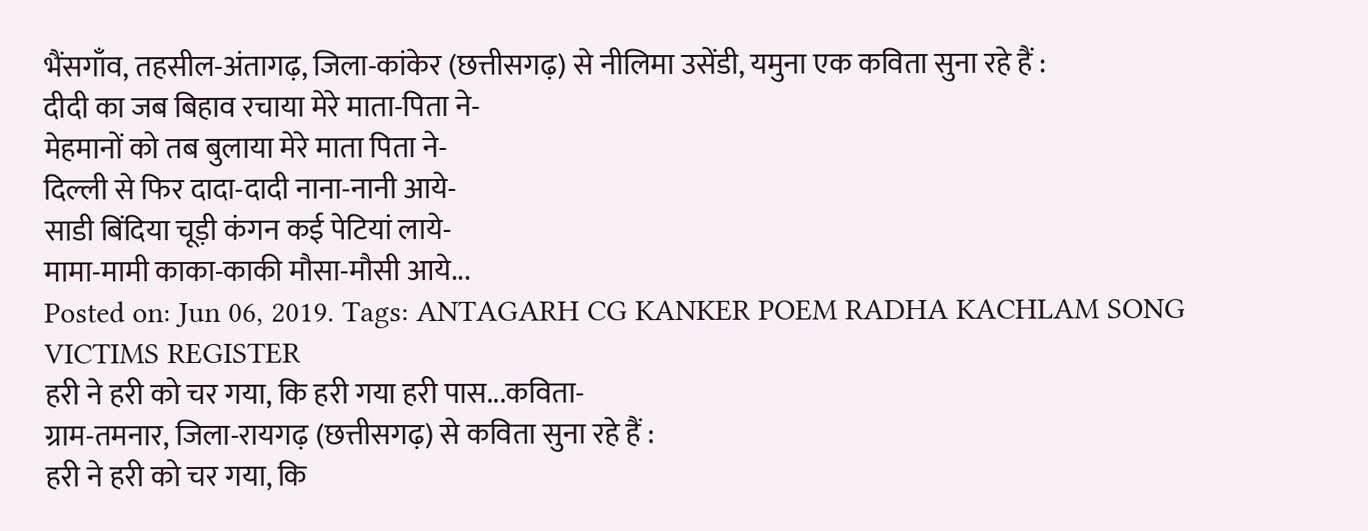भैंसगाँव, तहसील-अंतागढ़, जिला-कांकेर (छत्तीसगढ़) से नीलिमा उसेंडी, यमुना एक कविता सुना रहे हैं :
दीदी का जब बिहाव रचाया मेरे माता-पिता ने-
मेहमानों को तब बुलाया मेरे माता पिता ने-
दिल्ली से फिर दादा-दादी नाना-नानी आये-
साडी बिंदिया चूड़ी कंगन कई पेटियां लाये-
मामा-मामी काका-काकी मौसा-मौसी आये...
Posted on: Jun 06, 2019. Tags: ANTAGARH CG KANKER POEM RADHA KACHLAM SONG VICTIMS REGISTER
हरी ने हरी को चर गया, कि हरी गया हरी पास...कविता-
ग्राम-तमनार, जिला-रायगढ़ (छत्तीसगढ़) से कविता सुना रहे हैं :
हरी ने हरी को चर गया, कि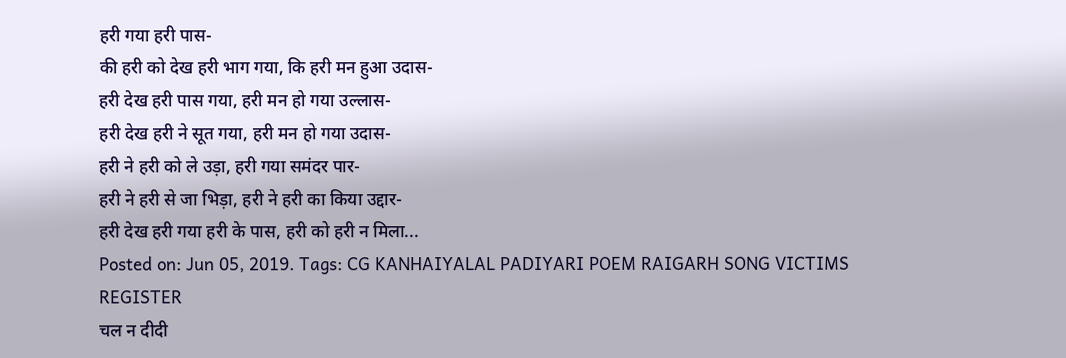हरी गया हरी पास-
की हरी को देख हरी भाग गया, कि हरी मन हुआ उदास-
हरी देख हरी पास गया, हरी मन हो गया उल्लास-
हरी देख हरी ने सूत गया, हरी मन हो गया उदास-
हरी ने हरी को ले उड़ा, हरी गया समंदर पार-
हरी ने हरी से जा भिड़ा, हरी ने हरी का किया उद्दार-
हरी देख हरी गया हरी के पास, हरी को हरी न मिला...
Posted on: Jun 05, 2019. Tags: CG KANHAIYALAL PADIYARI POEM RAIGARH SONG VICTIMS REGISTER
चल न दीदी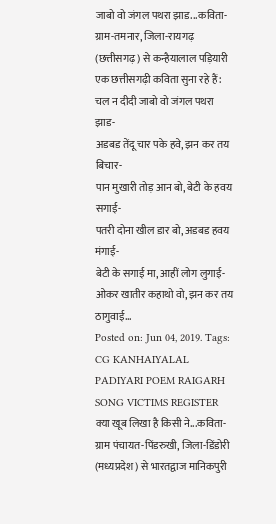जाबो वो जंगल पथरा झाड...कविता-
ग्राम-तमनार, जिला-रायगढ़ (छत्तीसगढ़) से कन्हैयालाल पड़ियारी एक छत्तीसगढ़ी कविता सुना रहे हैं :
चल न दीदी जाबो वो जंगल पथरा झाड-
अडबड तेंदू चार पके हवे, झन कर तय बिचार-
पान मुखारी तोड़ आन बो, बेटी के हवय सगाई-
पतरी दोना खील डार बो, अडबड हवय मंगाई-
बेटी के सगाई मा, आहीं लोग लुगाई-
ओकर खातीर कहाथो वो, झन कर तय ठागुवाई...
Posted on: Jun 04, 2019. Tags: CG KANHAIYALAL PADIYARI POEM RAIGARH SONG VICTIMS REGISTER
क्या खूब लिखा है किसी ने...कविता-
ग्राम पंचायत-पिंडरुखी, जिला-डिंडोरी (मध्यप्रदेश) से भारतद्वाज मानिकपुरी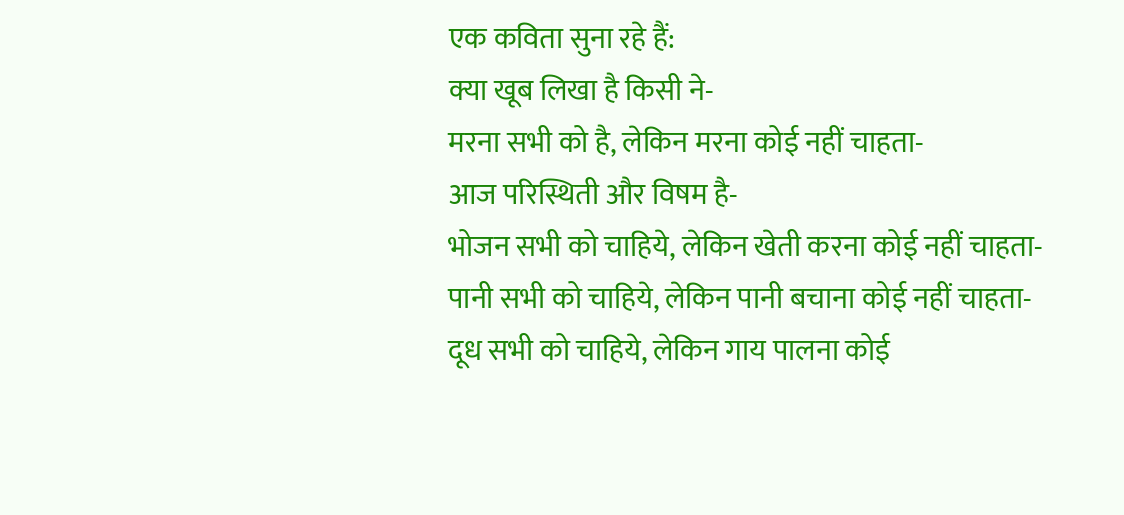एक कविता सुना रहे हैं:
क्या खूब लिखा है किसी ने-
मरना सभी को है, लेकिन मरना कोई नहीं चाहता-
आज परिस्थिती और विषम है-
भोजन सभी को चाहिये, लेकिन खेती करना कोई नहीं चाहता-
पानी सभी को चाहिये, लेकिन पानी बचाना कोई नहीं चाहता-
दूध सभी को चाहिये, लेकिन गाय पालना कोई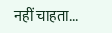नहीं चाहता...